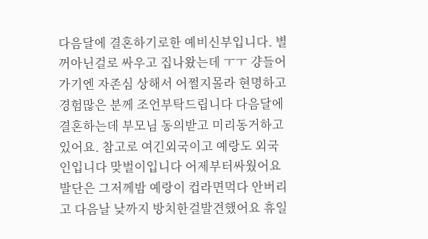다음달에 결혼하기로한 예비신부입니다. 별꺼아닌걸로 싸우고 집나왔는데 ㅜㅜ 걍들어가기엔 자존심 상해서 어쩔지몰라 현명하고 경험많은 분께 조언부탁드립니다 다음달에 결혼하는데 부모님 동의받고 미리동거하고있어요. 참고로 여긴외국이고 예랑도 외국인입니다 맞벌이입니다 어제부터싸웠어요 발단은 그저께밤 예랑이 컵라면먹다 안버리고 다음날 낮까지 방치한걸발견했어요 휴일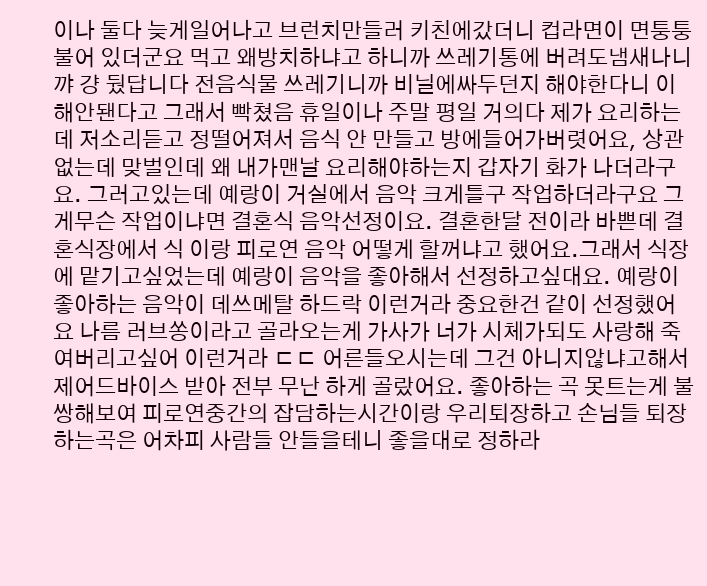이나 둘다 늦게일어나고 브런치만들러 키친에갔더니 컵라면이 면퉁퉁불어 있더군요 먹고 왜방치하냐고 하니까 쓰레기통에 버려도냄새나니꺄 걍 뒀답니다 전음식물 쓰레기니까 비닐에싸두던지 해야한다니 이해안됀다고 그래서 빡쳤음 휴일이나 주말 평일 거의다 제가 요리하는데 저소리듣고 정떨어져서 음식 안 만들고 방에들어가버렷어요, 상관없는데 맞벌인데 왜 내가맨날 요리해야하는지 갑자기 화가 나더라구요. 그러고있는데 예랑이 거실에서 음악 크게틀구 작업하더라구요 그게무슨 작업이냐면 결혼식 음악선정이요. 결혼한달 전이라 바쁜데 결혼식장에서 식 이랑 피로연 음악 어떻게 할꺼냐고 했어요.그래서 식장에 맡기고싶었는데 예랑이 음악을 좋아해서 선정하고싶대요. 예랑이 좋아하는 음악이 데쓰메탈 하드락 이런거라 중요한건 같이 선정했어요 나름 러브쏭이라고 골라오는게 가사가 너가 시체가되도 사랑해 죽여버리고싶어 이런거라 ㄷㄷ 어른들오시는데 그건 아니지않냐고해서 제어드바이스 받아 전부 무난 하게 골랐어요. 좋아하는 곡 못트는게 불쌍해보여 피로연중간의 잡담하는시간이랑 우리퇴장하고 손님들 퇴장하는곡은 어차피 사람들 안들을테니 좋을대로 정하라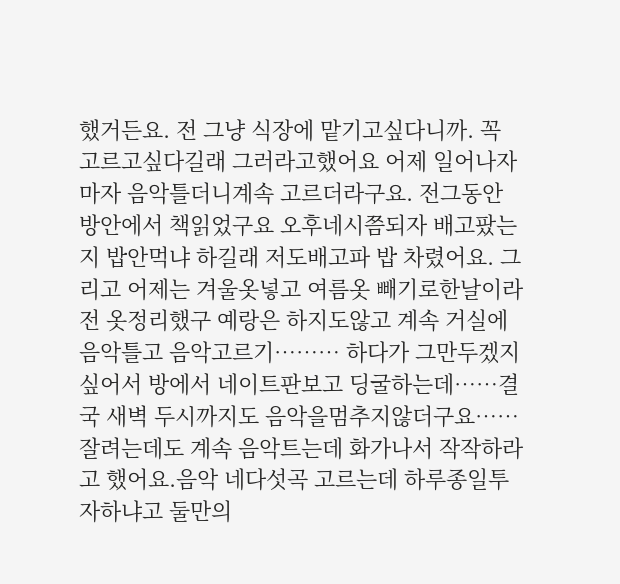했거든요. 전 그냥 식장에 맡기고싶다니까. 꼭 고르고싶다길래 그러라고했어요 어제 일어나자마자 음악틀더니계속 고르더라구요. 전그동안 방안에서 책읽었구요 오후네시쯤되자 배고팠는지 밥안먹냐 하길래 저도배고파 밥 차렸어요. 그리고 어제는 겨울옷넣고 여름옷 빼기로한날이라 전 옷정리했구 예랑은 하지도않고 계속 거실에 음악틀고 음악고르기……… 하다가 그만두겠지싶어서 방에서 네이트판보고 딩굴하는데……결국 새벽 두시까지도 음악을멈추지않더구요……잘려는데도 계속 음악트는데 화가나서 작작하라고 했어요.음악 네다섯곡 고르는데 하루종일투자하냐고 둘만의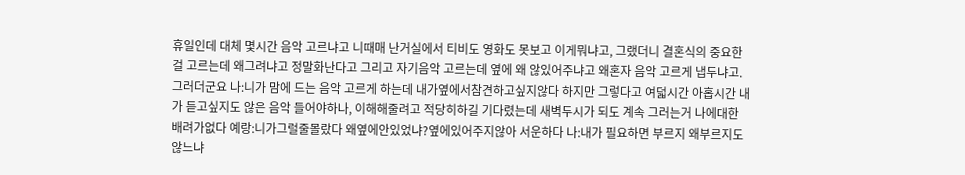휴일인데 대체 몇시간 음악 고르냐고 니때매 난거실에서 티비도 영화도 못보고 이게뭐냐고, 그랬더니 결혼식의 중요한걸 고르는데 왜그려냐고 정말화난다고 그리고 자기음악 고르는데 옆에 왜 않있어주냐고 왜혼자 음악 고르게 냅두냐고.그러더군요 나:니가 맘에 드는 음악 고르게 하는데 내가옆에서참견하고싶지않다 하지만 그렇다고 여덟시간 아홉시간 내가 듣고싶지도 않은 음악 들어야하나, 이해해줄려고 적당히하길 기다렸는데 새벽두시가 되도 계속 그러는거 나에대한 배려가없다 예랑:니가그럴줄몰랐다 왜옆에안있었냐?옆에있어주지않아 서운하다 나:내가 필요하면 부르지 왜부르지도 않느냐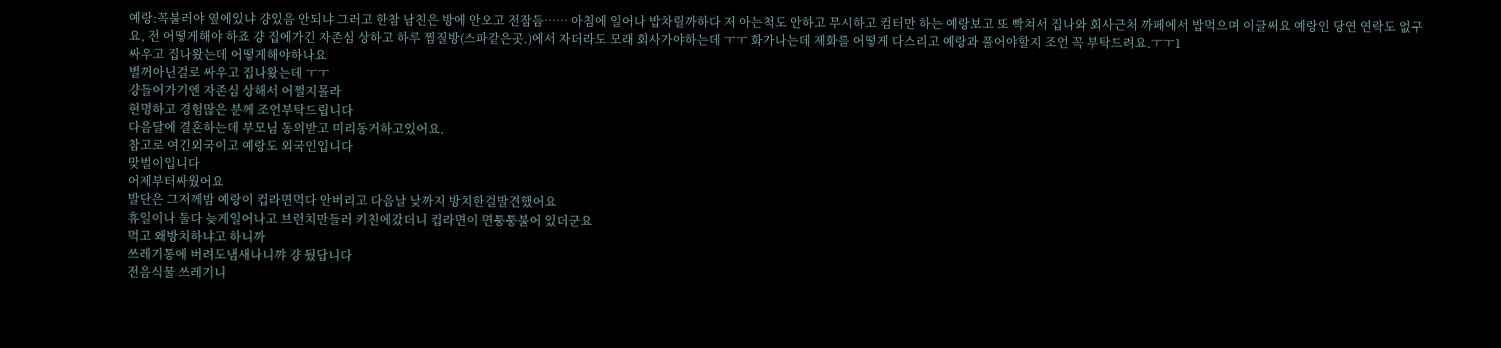예랑:꼭불러야 옆에있냐 걍있음 안되냐 그러고 한참 남친은 방에 안오고 전잠듬…… 아침에 일어나 밥차릴까하다 저 아는척도 안하고 무시하고 컴터만 하는 예랑보고 또 빡쳐서 집나와 회사근처 까페에서 밥먹으며 이글써요 예랑인 당연 연락도 없구요, 전 어떻게해야 하죠 걍 집에가긴 자존심 상하고 하루 찜질방(스파같은곳.)에서 자더라도 모래 회사가야하는데 ㅜㅜ 화가나는데 제화를 어떻게 다스리고 예랑과 풀어야할지 조언 꼭 부탁드려요.ㅜㅜ1
싸우고 집나왔는데 어떻게해야하나요
별꺼아닌걸로 싸우고 집나왔는데 ㅜㅜ
걍들어가기엔 자존심 상해서 어쩔지몰라
현명하고 경험많은 분께 조언부탁드립니다
다음달에 결혼하는데 부모님 동의받고 미리동거하고있어요.
참고로 여긴외국이고 예랑도 외국인입니다
맞벌이입니다
어제부터싸웠어요
발단은 그저께밤 예랑이 컵라면먹다 안버리고 다음날 낮까지 방치한걸발견했어요
휴일이나 둘다 늦게일어나고 브런치만들러 키친에갔더니 컵라면이 면퉁퉁불어 있더군요
먹고 왜방치하냐고 하니까
쓰레기통에 버려도냄새나니꺄 걍 뒀답니다
전음식물 쓰레기니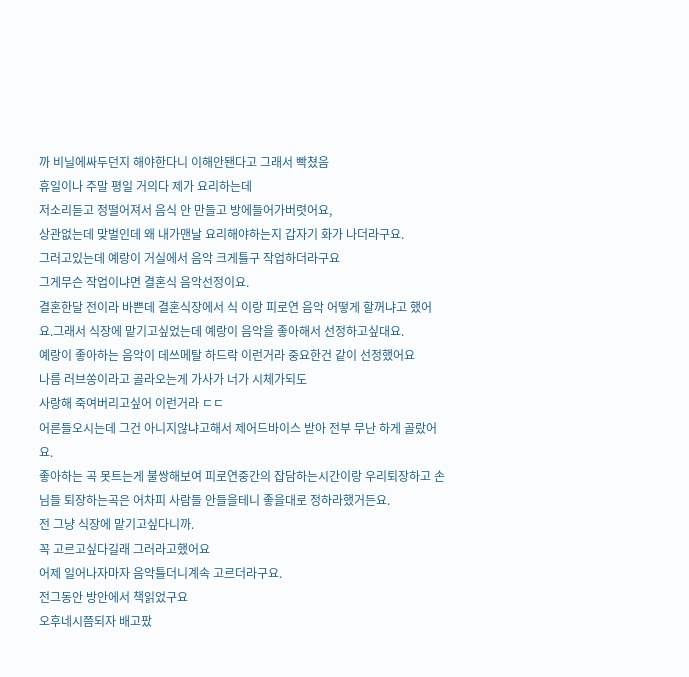까 비닐에싸두던지 해야한다니 이해안됀다고 그래서 빡쳤음
휴일이나 주말 평일 거의다 제가 요리하는데
저소리듣고 정떨어져서 음식 안 만들고 방에들어가버렷어요,
상관없는데 맞벌인데 왜 내가맨날 요리해야하는지 갑자기 화가 나더라구요.
그러고있는데 예랑이 거실에서 음악 크게틀구 작업하더라구요
그게무슨 작업이냐면 결혼식 음악선정이요.
결혼한달 전이라 바쁜데 결혼식장에서 식 이랑 피로연 음악 어떻게 할꺼냐고 했어요.그래서 식장에 맡기고싶었는데 예랑이 음악을 좋아해서 선정하고싶대요.
예랑이 좋아하는 음악이 데쓰메탈 하드락 이런거라 중요한건 같이 선정했어요
나름 러브쏭이라고 골라오는게 가사가 너가 시체가되도
사랑해 죽여버리고싶어 이런거라 ㄷㄷ
어른들오시는데 그건 아니지않냐고해서 제어드바이스 받아 전부 무난 하게 골랐어요.
좋아하는 곡 못트는게 불쌍해보여 피로연중간의 잡담하는시간이랑 우리퇴장하고 손님들 퇴장하는곡은 어차피 사람들 안들을테니 좋을대로 정하라했거든요.
전 그냥 식장에 맡기고싶다니까.
꼭 고르고싶다길래 그러라고했어요
어제 일어나자마자 음악틀더니계속 고르더라구요.
전그동안 방안에서 책읽었구요
오후네시쯤되자 배고팠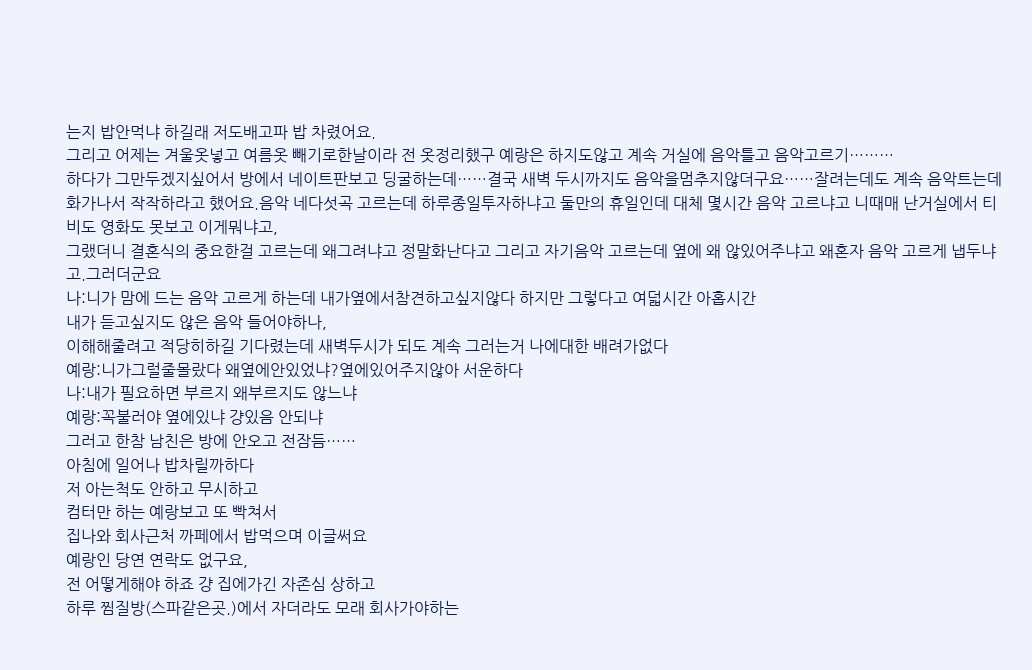는지 밥안먹냐 하길래 저도배고파 밥 차렸어요.
그리고 어제는 겨울옷넣고 여름옷 빼기로한날이라 전 옷정리했구 예랑은 하지도않고 계속 거실에 음악틀고 음악고르기………
하다가 그만두겠지싶어서 방에서 네이트판보고 딩굴하는데……결국 새벽 두시까지도 음악을멈추지않더구요……잘려는데도 계속 음악트는데
화가나서 작작하라고 했어요.음악 네다섯곡 고르는데 하루종일투자하냐고 둘만의 휴일인데 대체 몇시간 음악 고르냐고 니때매 난거실에서 티비도 영화도 못보고 이게뭐냐고,
그랬더니 결혼식의 중요한걸 고르는데 왜그려냐고 정말화난다고 그리고 자기음악 고르는데 옆에 왜 않있어주냐고 왜혼자 음악 고르게 냅두냐고.그러더군요
나:니가 맘에 드는 음악 고르게 하는데 내가옆에서참견하고싶지않다 하지만 그렇다고 여덟시간 아홉시간
내가 듣고싶지도 않은 음악 들어야하나,
이해해줄려고 적당히하길 기다렸는데 새벽두시가 되도 계속 그러는거 나에대한 배려가없다
예랑:니가그럴줄몰랐다 왜옆에안있었냐?옆에있어주지않아 서운하다
나:내가 필요하면 부르지 왜부르지도 않느냐
예랑:꼭불러야 옆에있냐 걍있음 안되냐
그러고 한참 남친은 방에 안오고 전잠듬……
아침에 일어나 밥차릴까하다
저 아는척도 안하고 무시하고
컴터만 하는 예랑보고 또 빡쳐서
집나와 회사근처 까페에서 밥먹으며 이글써요
예랑인 당연 연락도 없구요,
전 어떻게해야 하죠 걍 집에가긴 자존심 상하고
하루 찜질방(스파같은곳.)에서 자더라도 모래 회사가야하는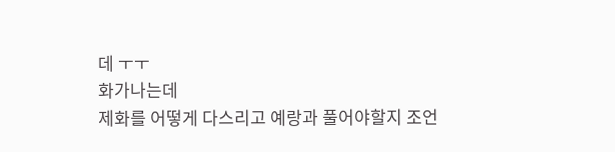데 ㅜㅜ
화가나는데
제화를 어떻게 다스리고 예랑과 풀어야할지 조언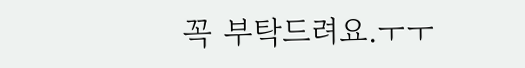꼭 부탁드려요.ㅜㅜ